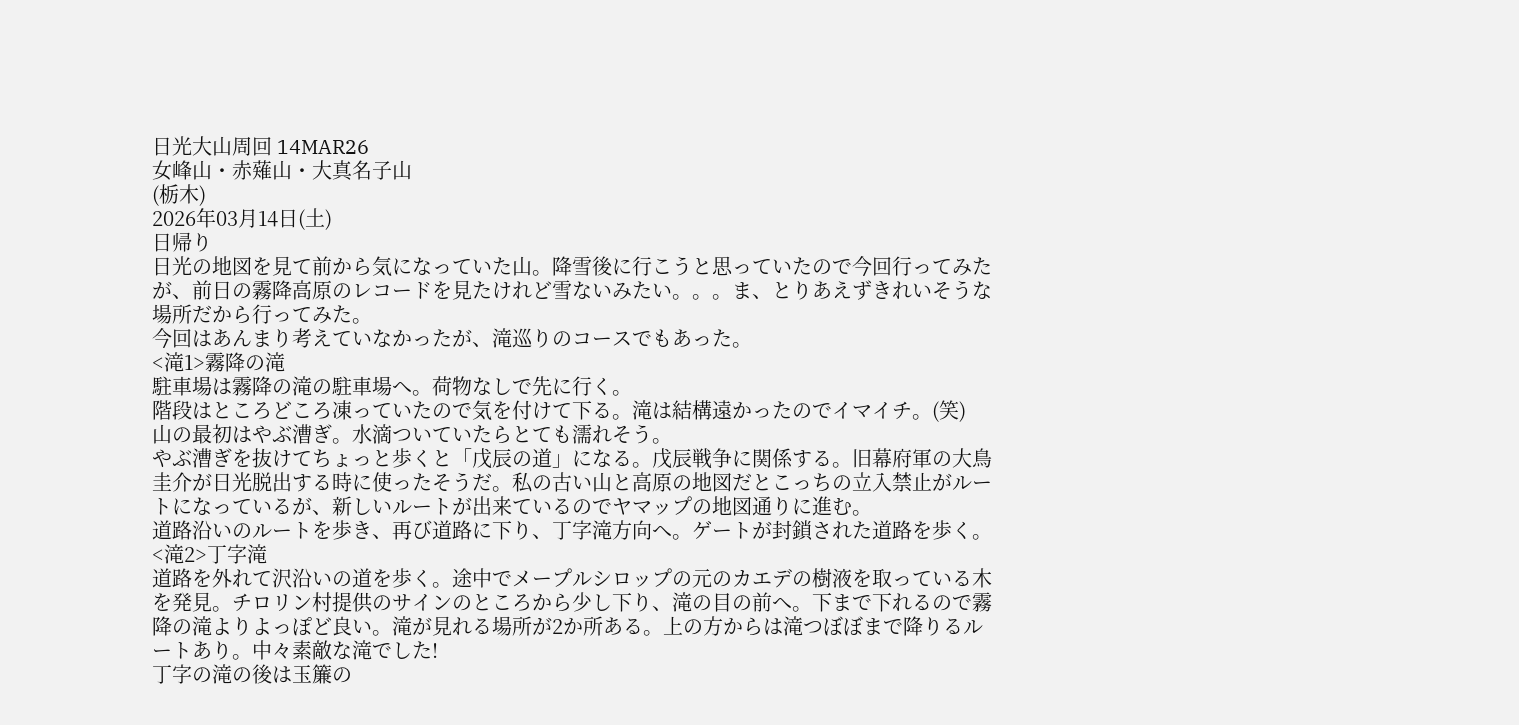日光大山周回 14MAR26
女峰山・赤薙山・大真名子山
(栃木)
2026年03月14日(土)
日帰り
日光の地図を見て前から気になっていた山。降雪後に行こうと思っていたので今回行ってみたが、前日の霧降高原のレコードを見たけれど雪ないみたい。。。ま、とりあえずきれいそうな場所だから行ってみた。
今回はあんまり考えていなかったが、滝巡りのコースでもあった。
<滝1>霧降の滝
駐車場は霧降の滝の駐車場へ。荷物なしで先に行く。
階段はところどころ凍っていたので気を付けて下る。滝は結構遠かったのでイマイチ。(笑)
山の最初はやぶ漕ぎ。水滴ついていたらとても濡れそう。
やぶ漕ぎを抜けてちょっと歩くと「戊辰の道」になる。戊辰戦争に関係する。旧幕府軍の大鳥圭介が日光脱出する時に使ったそうだ。私の古い山と高原の地図だとこっちの立入禁止がルートになっているが、新しいルートが出来ているのでヤマップの地図通りに進む。
道路沿いのルートを歩き、再び道路に下り、丁字滝方向へ。ゲートが封鎖された道路を歩く。
<滝2>丁字滝
道路を外れて沢沿いの道を歩く。途中でメープルシロップの元のカエデの樹液を取っている木を発見。チロリン村提供のサインのところから少し下り、滝の目の前へ。下まで下れるので霧降の滝よりよっぽど良い。滝が見れる場所が2か所ある。上の方からは滝つぼぼまで降りるルートあり。中々素敵な滝でした!
丁字の滝の後は玉簾の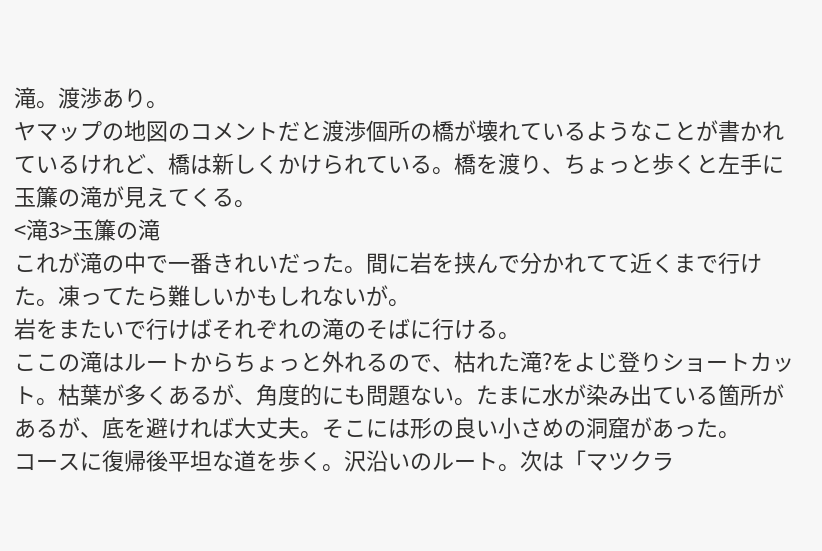滝。渡渉あり。
ヤマップの地図のコメントだと渡渉個所の橋が壊れているようなことが書かれているけれど、橋は新しくかけられている。橋を渡り、ちょっと歩くと左手に玉簾の滝が見えてくる。
<滝3>玉簾の滝
これが滝の中で一番きれいだった。間に岩を挟んで分かれてて近くまで行けた。凍ってたら難しいかもしれないが。
岩をまたいで行けばそれぞれの滝のそばに行ける。
ここの滝はルートからちょっと外れるので、枯れた滝?をよじ登りショートカット。枯葉が多くあるが、角度的にも問題ない。たまに水が染み出ている箇所があるが、底を避ければ大丈夫。そこには形の良い小さめの洞窟があった。
コースに復帰後平坦な道を歩く。沢沿いのルート。次は「マツクラ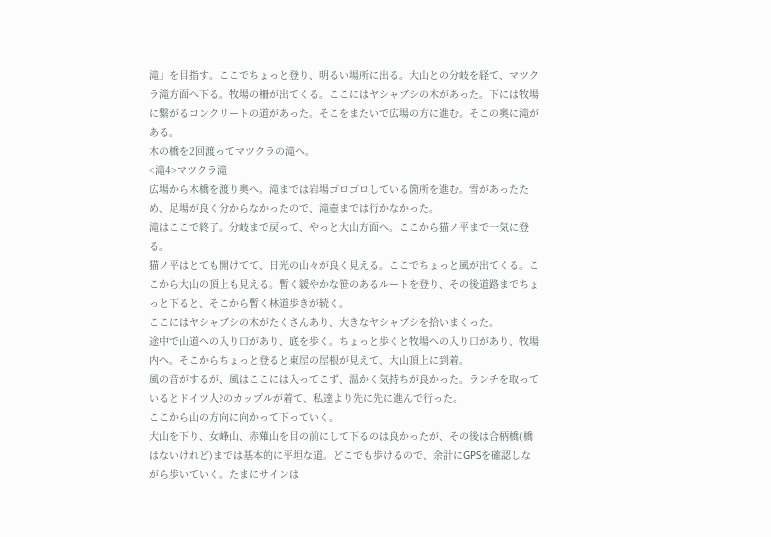滝」を目指す。ここでちょっと登り、明るい場所に出る。大山との分岐を経て、マツクラ滝方面へ下る。牧場の柵が出てくる。ここにはヤシャブシの木があった。下には牧場に繋がるコンクリートの道があった。そこをまたいで広場の方に進む。そこの奥に滝がある。
木の橋を2回渡ってマツクラの滝へ。
<滝4>マツクラ滝
広場から木橋を渡り奥へ。滝までは岩場ゴロゴロしている箇所を進む。雪があったため、足場が良く分からなかったので、滝壺までは行かなかった。
滝はここで終了。分岐まで戻って、やっと大山方面へ。ここから猫ノ平まで一気に登る。
猫ノ平はとても開けてて、日光の山々が良く見える。ここでちょっと風が出てくる。ここから大山の頂上も見える。暫く緩やかな笹のあるルートを登り、その後道路までちょっと下ると、そこから暫く林道歩きが続く。
ここにはヤシャブシの木がたくさんあり、大きなヤシャブシを拾いまくった。
途中で山道への入り口があり、底を歩く。ちょっと歩くと牧場への入り口があり、牧場内へ。そこからちょっと登ると東屋の屋根が見えて、大山頂上に到着。
風の音がするが、風はここには入ってこず、温かく気持ちが良かった。ランチを取っているとドイツ人?のカップルが着て、私達より先に先に進んで行った。
ここから山の方向に向かって下っていく。
大山を下り、女峰山、赤薙山を目の前にして下るのは良かったが、その後は合柄橋(橋はないけれど)までは基本的に平坦な道。どこでも歩けるので、余計にGPSを確認しながら歩いていく。たまにサインは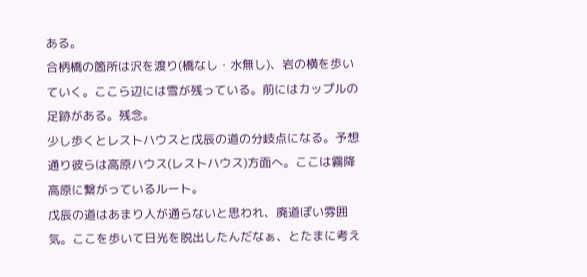ある。
合柄橋の箇所は沢を渡り(橋なし・水無し)、岩の横を歩いていく。ここら辺には雪が残っている。前にはカップルの足跡がある。残念。
少し歩くとレストハウスと戊辰の道の分岐点になる。予想通り彼らは高原ハウス(レストハウス)方面へ。ここは霧降高原に繋がっているルート。
戊辰の道はあまり人が通らないと思われ、廃道ぽい雰囲気。ここを歩いて日光を脱出したんだなぁ、とたまに考え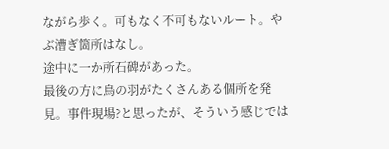ながら歩く。可もなく不可もないルート。やぶ漕ぎ箇所はなし。
途中に一か所石碑があった。
最後の方に鳥の羽がたくさんある個所を発見。事件現場?と思ったが、そういう感じでは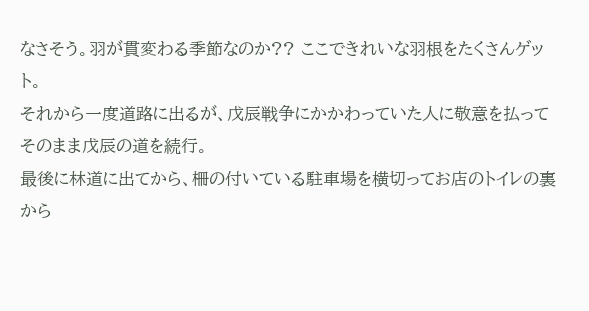なさそう。羽が貫変わる季節なのか?? ここできれいな羽根をたくさんゲット。
それから一度道路に出るが、戊辰戦争にかかわっていた人に敬意を払ってそのまま戊辰の道を続行。
最後に林道に出てから、柵の付いている駐車場を横切ってお店のトイレの裏から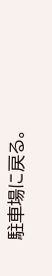駐車場に戻る。